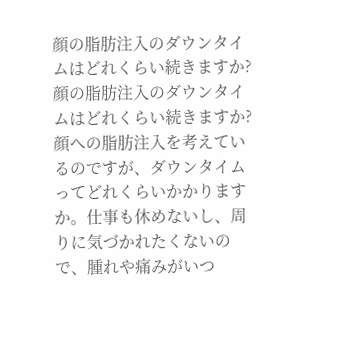顔の脂肪注入のダウンタイムはどれくらい続きますか?
顔の脂肪注入のダウンタイムはどれくらい続きますか?
顔への脂肪注入を考えているのですが、ダウンタイムってどれくらいかかりますか。仕事も休めないし、周りに気づかれたくないので、腫れや痛みがいつ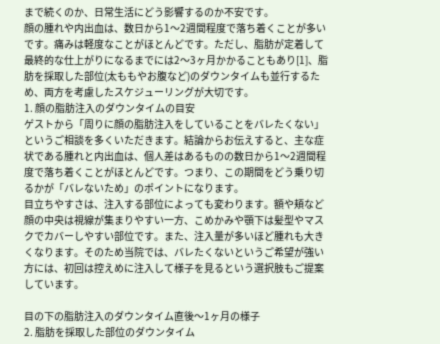まで続くのか、日常生活にどう影響するのか不安です。
顔の腫れや内出血は、数日から1〜2週間程度で落ち着くことが多いです。痛みは軽度なことがほとんどです。ただし、脂肪が定着して最終的な仕上がりになるまでには2〜3ヶ月かかることもあり[1]、脂肪を採取した部位(太ももやお腹など)のダウンタイムも並行するため、両方を考慮したスケジューリングが大切です。
1. 顔の脂肪注入のダウンタイムの目安
ゲストから「周りに顔の脂肪注入をしていることをバレたくない」というご相談を多くいただきます。結論からお伝えすると、主な症状である腫れと内出血は、個人差はあるものの数日から1〜2週間程度で落ち着くことがほとんどです。つまり、この期間をどう乗り切るかが「バレないため」のポイントになります。
目立ちやすさは、注入する部位によっても変わります。額や頬など顔の中央は視線が集まりやすい一方、こめかみや顎下は髪型やマスクでカバーしやすい部位です。また、注入量が多いほど腫れも大きくなります。そのため当院では、バレたくないというご希望が強い方には、初回は控えめに注入して様子を見るという選択肢もご提案しています。

目の下の脂肪注入のダウンタイム直後〜1ヶ月の様子
2. 脂肪を採取した部位のダウンタイム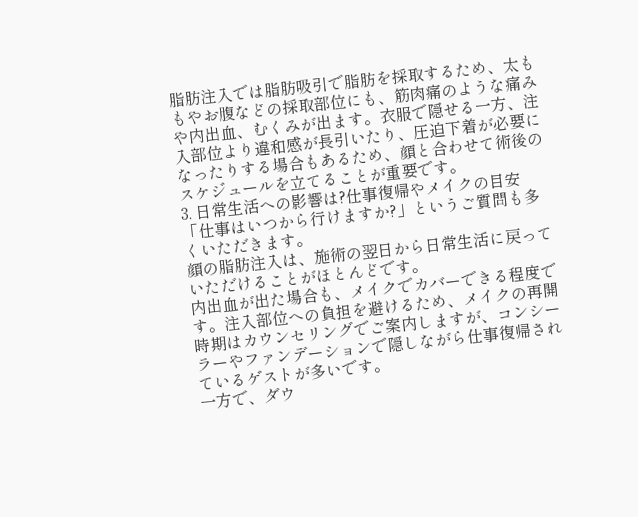脂肪注入では脂肪吸引で脂肪を採取するため、太ももやお腹などの採取部位にも、筋肉痛のような痛みや内出血、むくみが出ます。衣服で隠せる一方、注入部位より違和感が長引いたり、圧迫下着が必要になったりする場合もあるため、顔と合わせて術後のスケジュールを立てることが重要です。
3. 日常生活への影響は?仕事復帰やメイクの目安
「仕事はいつから行けますか?」というご質問も多くいただきます。
顔の脂肪注入は、施術の翌日から日常生活に戻っていただけることがほとんどです。
内出血が出た場合も、メイクでカバーできる程度です。注入部位への負担を避けるため、メイクの再開時期はカウンセリングでご案内しますが、コンシーラーやファンデーションで隠しながら仕事復帰されているゲストが多いです。
一方で、ダウ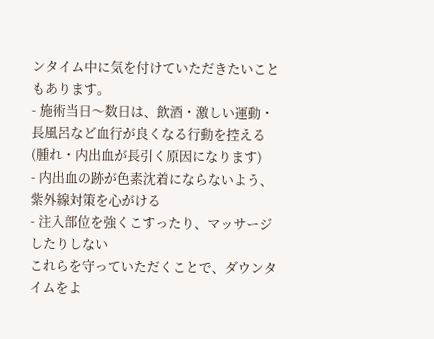ンタイム中に気を付けていただきたいこともあります。
- 施術当日〜数日は、飲酒・激しい運動・長風呂など血行が良くなる行動を控える(腫れ・内出血が長引く原因になります)
- 内出血の跡が色素沈着にならないよう、紫外線対策を心がける
- 注入部位を強くこすったり、マッサージしたりしない
これらを守っていただくことで、ダウンタイムをよ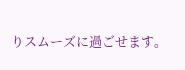りスムーズに過ごせます。